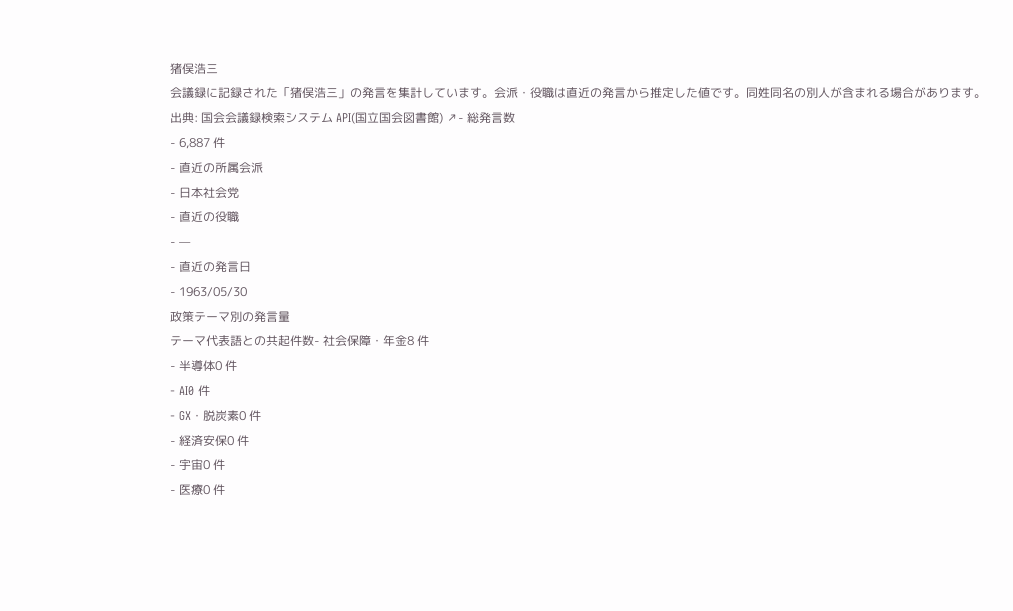猪俣浩三
会議録に記録された「猪俣浩三」の発言を集計しています。会派・役職は直近の発言から推定した値です。同姓同名の別人が含まれる場合があります。
出典: 国会会議録検索システム API(国立国会図書館) ↗- 総発言数
- 6,887 件
- 直近の所属会派
- 日本社会党
- 直近の役職
- —
- 直近の発言日
- 1963/05/30
政策テーマ別の発言量
テーマ代表語との共起件数- 社会保障・年金8 件
- 半導体0 件
- AI0 件
- GX・脱炭素0 件
- 経済安保0 件
- 宇宙0 件
- 医療0 件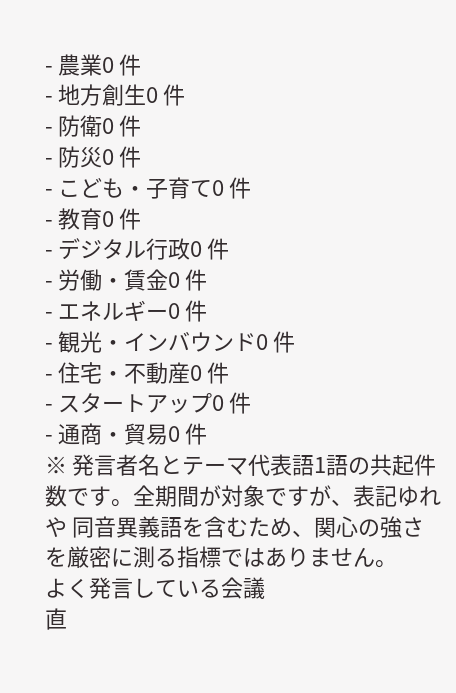- 農業0 件
- 地方創生0 件
- 防衛0 件
- 防災0 件
- こども・子育て0 件
- 教育0 件
- デジタル行政0 件
- 労働・賃金0 件
- エネルギー0 件
- 観光・インバウンド0 件
- 住宅・不動産0 件
- スタートアップ0 件
- 通商・貿易0 件
※ 発言者名とテーマ代表語1語の共起件数です。全期間が対象ですが、表記ゆれや 同音異義語を含むため、関心の強さを厳密に測る指標ではありません。
よく発言している会議
直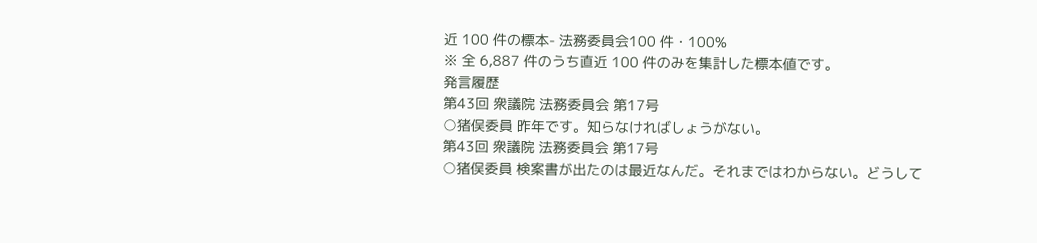近 100 件の標本- 法務委員会100 件・100%
※ 全 6,887 件のうち直近 100 件のみを集計した標本値です。
発言履歴
第43回 衆議院 法務委員会 第17号
○猪俣委員 昨年です。知らなければしょうがない。
第43回 衆議院 法務委員会 第17号
○猪俣委員 検案書が出たのは最近なんだ。それまではわからない。どうして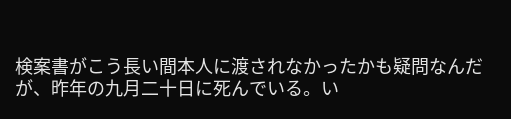検案書がこう長い間本人に渡されなかったかも疑問なんだが、昨年の九月二十日に死んでいる。い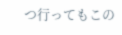つ行ってもこの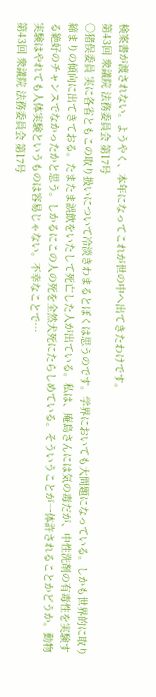検案書が渡されない。ようやく、本年になってこれが世の中へ出てきたわけです。
第43回 衆議院 法務委員会 第17号
○猪俣委員 実に各省ともこの取り扱いについて冷淡きわまるとぼくは思うのです。学界においても大問題になっている。しかも世界的に取り締まりの傾向に出てきておる。たまたま誤飲をいたして死亡した人が出ている。私は、庵島さんには気の毒だが、中性洗剤の有毒性を実験する絶好のチャンスでなかったかと思う。しかるにこの人の死を全然犬死にたらしめている。そういうことが一体許されることかどうか。動物実験はやれても人体実験というものは容易じゃない。不幸なことで…
第43回 衆議院 法務委員会 第17号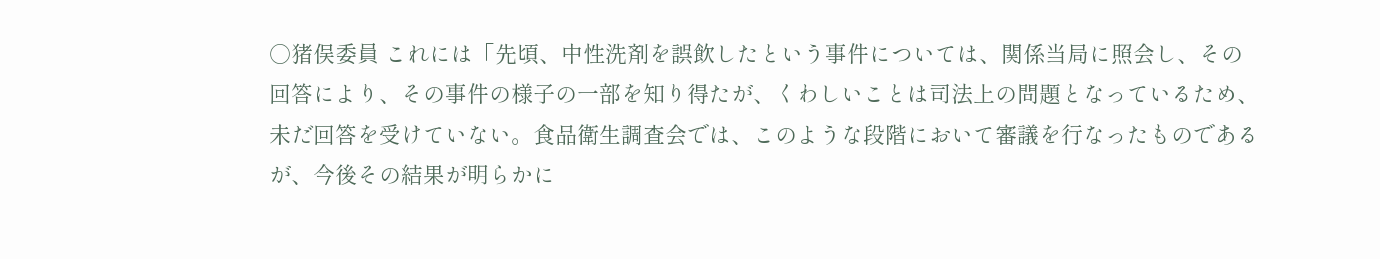○猪俣委員 これには「先頃、中性洗剤を誤飲したという事件については、関係当局に照会し、その回答により、その事件の様子の一部を知り得たが、くわしいことは司法上の問題となっているため、未だ回答を受けていない。食品衛生調査会では、このような段階において審議を行なったものであるが、今後その結果が明らかに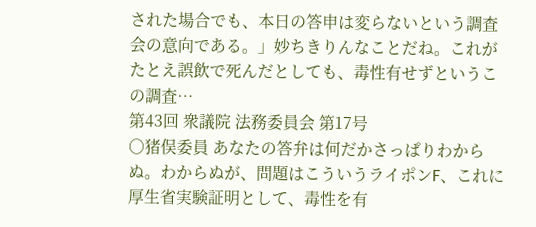された場合でも、本日の答申は変らないという調査会の意向である。」妙ちきりんなことだね。これがたとえ誤飲で死んだとしても、毒性有せずというこの調査…
第43回 衆議院 法務委員会 第17号
○猪俣委員 あなたの答弁は何だかさっぱりわからぬ。わからぬが、問題はこういうライポンF、これに厚生省実験証明として、毒性を有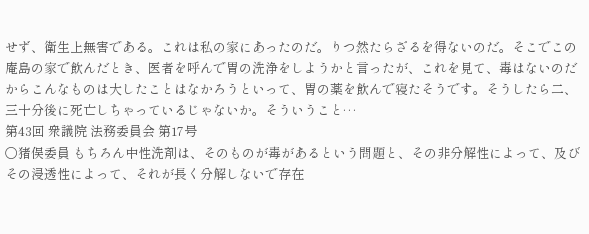せず、衛生上無害である。これは私の家にあったのだ。りつ然たらざるを得ないのだ。そこでこの庵島の家で飲んだとき、医者を呼んで胃の洗浄をしようかと言ったが、これを見て、毒はないのだからこんなものは大したことはなかろうといって、胃の薬を飲んで寝たそうです。そうしたら二、三十分後に死亡しちゃっているじゃないか。そういうこと…
第43回 衆議院 法務委員会 第17号
○猪俣委員 もちろん中性洗剤は、そのものが毒があるという問題と、その非分解性によって、及びその浸透性によって、それが長く分解しないで存在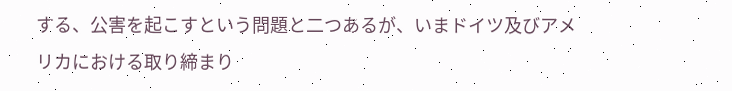する、公害を起こすという問題と二つあるが、いまドイツ及びアメリカにおける取り締まり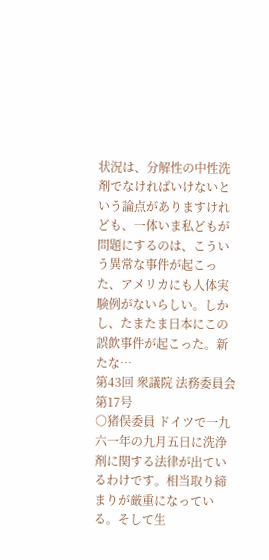状況は、分解性の中性洗剤でなければいけないという論点がありますけれども、一体いま私どもが問題にするのは、こういう異常な事件が起こった、アメリカにも人体実験例がないらしい。しかし、たまたま日本にこの誤飲事件が起こった。新たな…
第43回 衆議院 法務委員会 第17号
○猪俣委員 ドイツで一九六一年の九月五日に洗浄剤に関する法律が出ているわけです。相当取り締まりが厳重になっている。そして生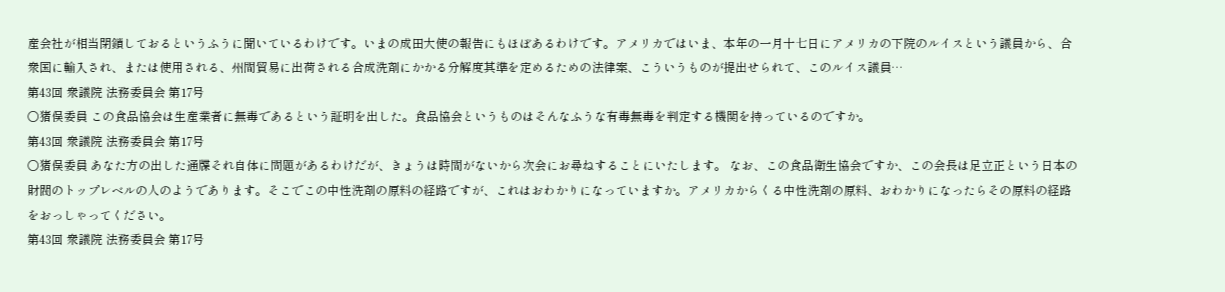産会社が相当閉鎖しておるというふうに聞いているわけです。いまの成田大使の報告にもほぼあるわけです。アメリカではいま、本年の一月十七日にアメリカの下院のルイスという議員から、合衆国に輸入され、または使用される、州間貿易に出荷される合成洗剤にかかる分解度其準を定めるための法律案、こういうものが提出せられて、このルイス議員…
第43回 衆議院 法務委員会 第17号
○猪俣委員 この食品協会は生産業者に無毒であるという証明を出した。食品協会というものはそんなふうな有毒無毒を判定する機関を持っているのですか。
第43回 衆議院 法務委員会 第17号
○猪俣委員 あなた方の出した通牒それ自体に問題があるわけだが、きょうは時間がないから次会にお尋ねすることにいたします。 なお、この食品衛生協会ですか、この会長は足立正という日本の財閥のトップレベルの人のようであります。そこでこの中性洗剤の原料の経路ですが、これはおわかりになっていますか。アメリカからくる中性洗剤の原料、おわかりになったらその原料の経路をおっしゃってください。
第43回 衆議院 法務委員会 第17号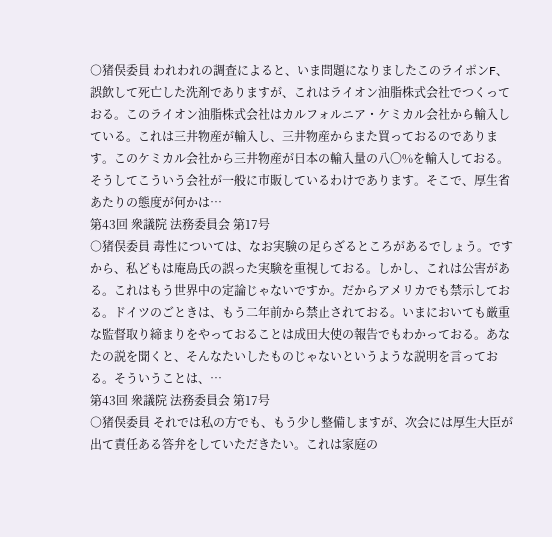○猪俣委員 われわれの調査によると、いま問題になりましたこのライポンF、誤飲して死亡した洗剤でありますが、これはライオン油脂株式会社でつくっておる。このライオン油脂株式会社はカルフォルニア・ケミカル会社から輸入している。これは三井物産が輸入し、三井物産からまた買っておるのであります。このケミカル会社から三井物産が日本の輸入量の八〇%を輸入しておる。そうしてこういう会社が一般に市販しているわけであります。そこで、厚生省あたりの態度が何かは…
第43回 衆議院 法務委員会 第17号
○猪俣委員 毒性については、なお実験の足らざるところがあるでしょう。ですから、私どもは庵島氏の誤った実験を重視しておる。しかし、これは公害がある。これはもう世界中の定論じゃないですか。だからアメリカでも禁示しておる。ドイツのごときは、もう二年前から禁止されておる。いまにおいても厳重な監督取り締まりをやっておることは成田大使の報告でもわかっておる。あなたの説を聞くと、そんなたいしたものじゃないというような説明を言っておる。そういうことは、…
第43回 衆議院 法務委員会 第17号
○猪俣委員 それでは私の方でも、もう少し整備しますが、次会には厚生大臣が出て責任ある答弁をしていただきたい。これは家庭の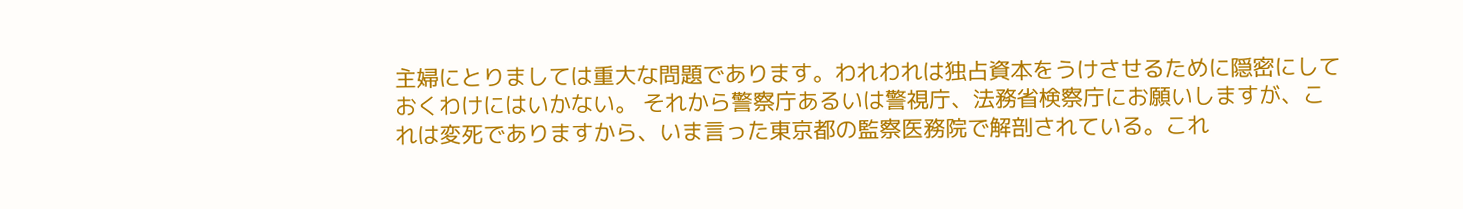主婦にとりましては重大な問題であります。われわれは独占資本をうけさせるために隠密にしておくわけにはいかない。 それから警察庁あるいは警視庁、法務省検察庁にお願いしますが、これは変死でありますから、いま言った東京都の監察医務院で解剖されている。これ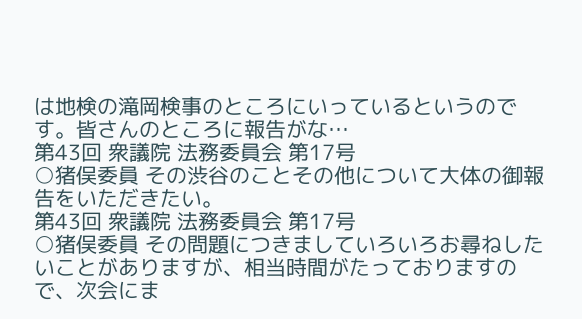は地検の滝岡検事のところにいっているというのです。皆さんのところに報告がな…
第43回 衆議院 法務委員会 第17号
○猪俣委員 その渋谷のことその他について大体の御報告をいただきたい。
第43回 衆議院 法務委員会 第17号
○猪俣委員 その問題につきましていろいろお尋ねしたいことがありますが、相当時間がたっておりますので、次会にま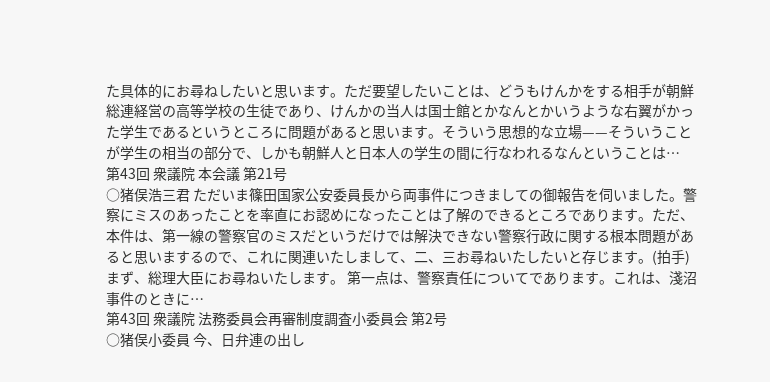た具体的にお尋ねしたいと思います。ただ要望したいことは、どうもけんかをする相手が朝鮮総連経営の高等学校の生徒であり、けんかの当人は国士館とかなんとかいうような右翼がかった学生であるというところに問題があると思います。そういう思想的な立場——そういうことが学生の相当の部分で、しかも朝鮮人と日本人の学生の間に行なわれるなんということは…
第43回 衆議院 本会議 第21号
○猪俣浩三君 ただいま篠田国家公安委員長から両事件につきましての御報告を伺いました。警察にミスのあったことを率直にお認めになったことは了解のできるところであります。ただ、本件は、第一線の警察官のミスだというだけでは解決できない警察行政に関する根本問題があると思いまするので、これに関連いたしまして、二、三お尋ねいたしたいと存じます。(拍手) まず、総理大臣にお尋ねいたします。 第一点は、警察責任についてであります。これは、淺沼事件のときに…
第43回 衆議院 法務委員会再審制度調査小委員会 第2号
○猪俣小委員 今、日弁連の出し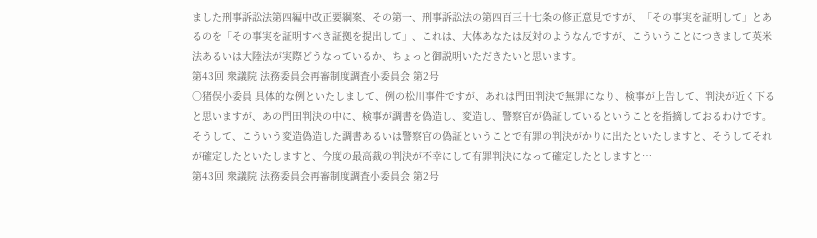ました刑事訴訟法第四編中改正要綱案、その第一、刑事訴訟法の第四百三十七条の修正意見ですが、「その事実を証明して」とあるのを「その事実を証明すべき証拠を提出して」、これは、大体あなたは反対のようなんですが、こういうことにつきまして英米法あるいは大陸法が実際どうなっているか、ちょっと御説明いただきたいと思います。
第43回 衆議院 法務委員会再審制度調査小委員会 第2号
○猪俣小委員 具体的な例といたしまして、例の松川事件ですが、あれは門田判決で無罪になり、検事が上告して、判決が近く下ると思いますが、あの門田判決の中に、検事が調書を偽造し、変造し、警察官が偽証しているということを指摘しておるわけです。そうして、こういう変造偽造した調書あるいは警察官の偽証ということで有罪の判決がかりに出たといたしますと、そうしてそれが確定したといたしますと、今度の最高裁の判決が不幸にして有罪判決になって確定したとしますと…
第43回 衆議院 法務委員会再審制度調査小委員会 第2号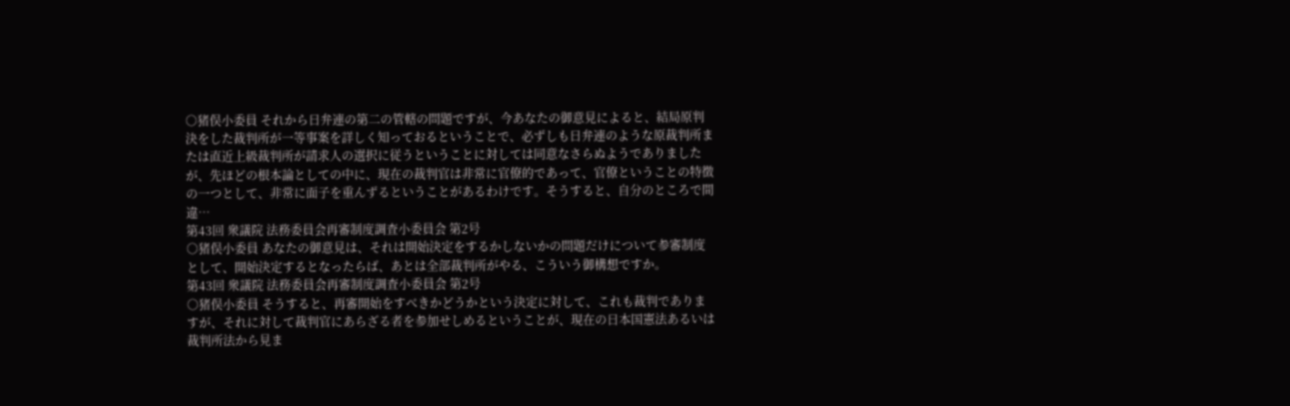○猪俣小委員 それから日弁連の第二の管轄の問題ですが、今あなたの御意見によると、結局原判決をした裁判所が一等事案を詳しく知っておるということで、必ずしも日弁連のような原裁判所または直近上級裁判所が請求人の選択に従うということに対しては同意なさらぬようでありましたが、先ほどの根本論としての中に、現在の裁判官は非常に官僚的であって、官僚ということの特徴の一つとして、非常に面子を重んずるということがあるわけです。そうすると、自分のところで間違…
第43回 衆議院 法務委員会再審制度調査小委員会 第2号
○猪俣小委員 あなたの御意見は、それは開始決定をするかしないかの問題だけについて参審制度として、開始決定するとなったらば、あとは全部裁判所がやる、こういう御構想ですか。
第43回 衆議院 法務委員会再審制度調査小委員会 第2号
○猪俣小委員 そうすると、再審開始をすべきかどうかという決定に対して、これも裁判でありますが、それに対して裁判官にあらざる者を参加せしめるということが、現在の日本国憲法あるいは裁判所法から見ま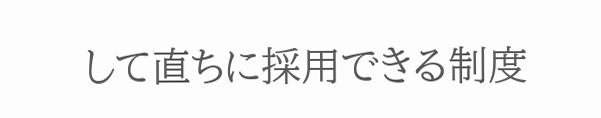して直ちに採用できる制度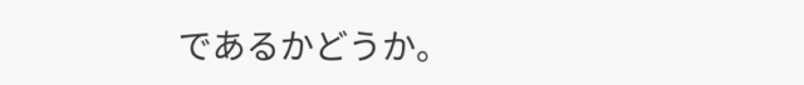であるかどうか。